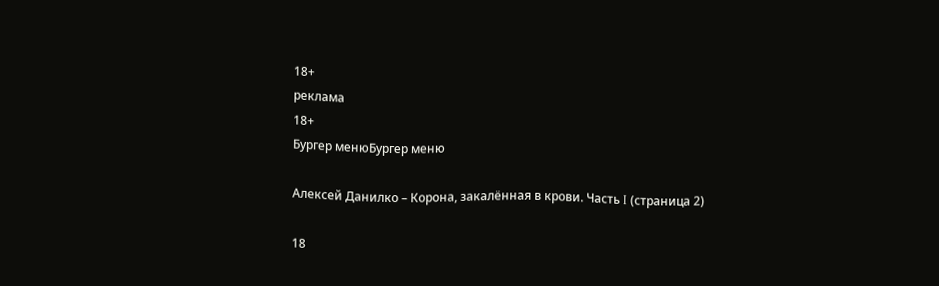18+
реклама
18+
Бургер менюБургер меню

Алексей Данилко – Корона, закалённая в крови. Часть I (страница 2)

18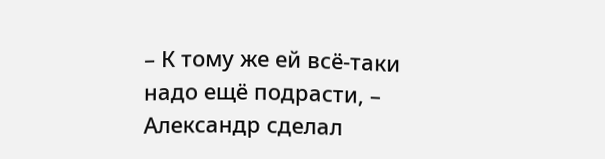– К тому же ей всё-таки надо ещё подрасти, – Александр сделал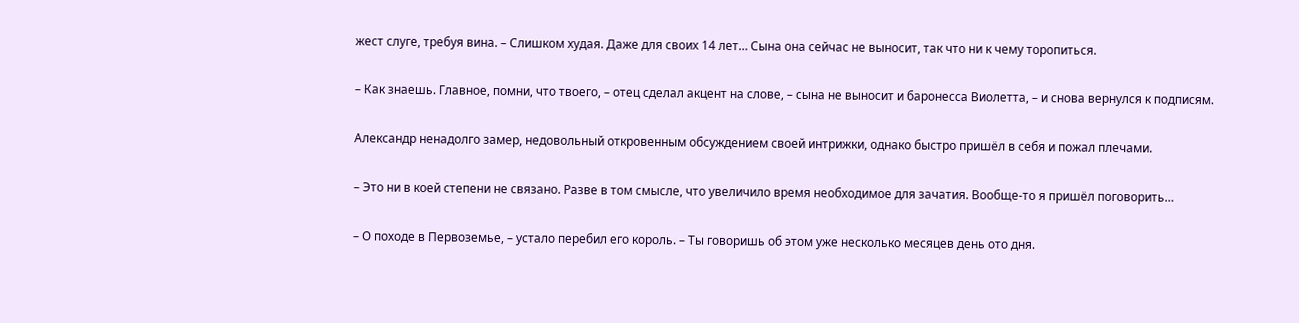жест слуге, требуя вина. – Слишком худая. Даже для своих 14 лет… Сына она сейчас не выносит, так что ни к чему торопиться.

– Как знаешь. Главное, помни, что твоего, – отец сделал акцент на слове, – сына не выносит и баронесса Виолетта, – и снова вернулся к подписям.

Александр ненадолго замер, недовольный откровенным обсуждением своей интрижки, однако быстро пришёл в себя и пожал плечами.

– Это ни в коей степени не связано. Разве в том смысле, что увеличило время необходимое для зачатия. Вообще-то я пришёл поговорить…

– О походе в Первоземье, – устало перебил его король. – Ты говоришь об этом уже несколько месяцев день ото дня.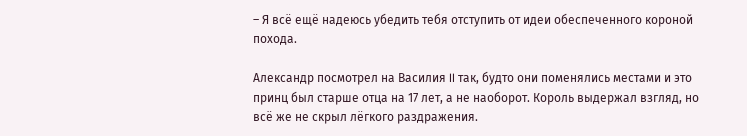– Я всё ещё надеюсь убедить тебя отступить от идеи обеспеченного короной похода.

Александр посмотрел на Василия II так, будто они поменялись местами и это принц был старше отца на 17 лет, а не наоборот. Король выдержал взгляд, но всё же не скрыл лёгкого раздражения.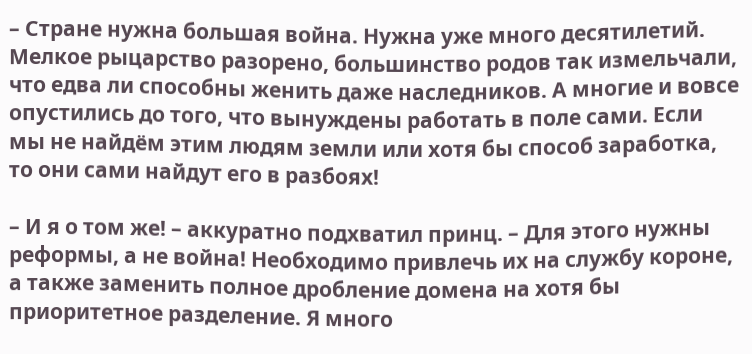– Стране нужна большая война. Нужна уже много десятилетий. Мелкое рыцарство разорено, большинство родов так измельчали, что едва ли способны женить даже наследников. А многие и вовсе опустились до того, что вынуждены работать в поле сами. Если мы не найдём этим людям земли или хотя бы способ заработка, то они сами найдут его в разбоях!

– И я о том же! – аккуратно подхватил принц. – Для этого нужны реформы, а не война! Необходимо привлечь их на службу короне, а также заменить полное дробление домена на хотя бы приоритетное разделение. Я много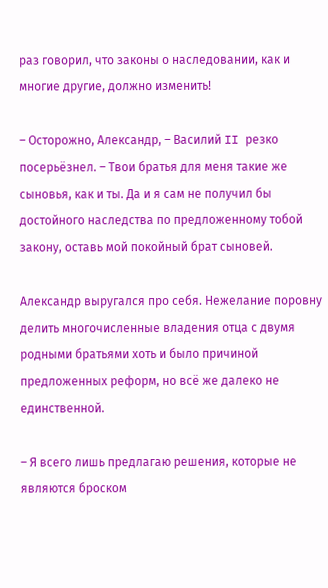раз говорил, что законы о наследовании, как и многие другие, должно изменить!

– Осторожно, Александр, – Василий II резко посерьёзнел. – Твои братья для меня такие же сыновья, как и ты. Да и я сам не получил бы достойного наследства по предложенному тобой закону, оставь мой покойный брат сыновей.

Александр выругался про себя. Нежелание поровну делить многочисленные владения отца с двумя родными братьями хоть и было причиной предложенных реформ, но всё же далеко не единственной.

– Я всего лишь предлагаю решения, которые не являются броском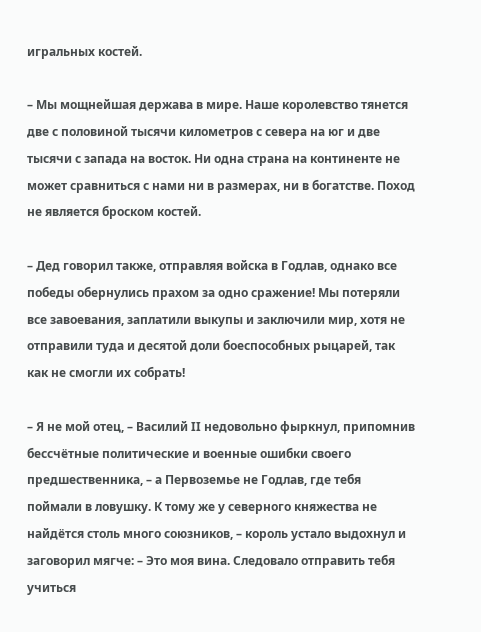игральных костей.

– Мы мощнейшая держава в мире. Наше королевство тянется две с половиной тысячи километров с севера на юг и две тысячи с запада на восток. Ни одна страна на континенте не может сравниться с нами ни в размерах, ни в богатстве. Поход не является броском костей.

– Дед говорил также, отправляя войска в Годлав, однако все победы обернулись прахом за одно сражение! Мы потеряли все завоевания, заплатили выкупы и заключили мир, хотя не отправили туда и десятой доли боеспособных рыцарей, так как не смогли их собрать!

– Я не мой отец, – Василий II недовольно фыркнул, припомнив бессчётные политические и военные ошибки своего предшественника, – а Первоземье не Годлав, где тебя поймали в ловушку. К тому же у северного княжества не найдётся столь много союзников, – король устало выдохнул и заговорил мягче: – Это моя вина. Следовало отправить тебя учиться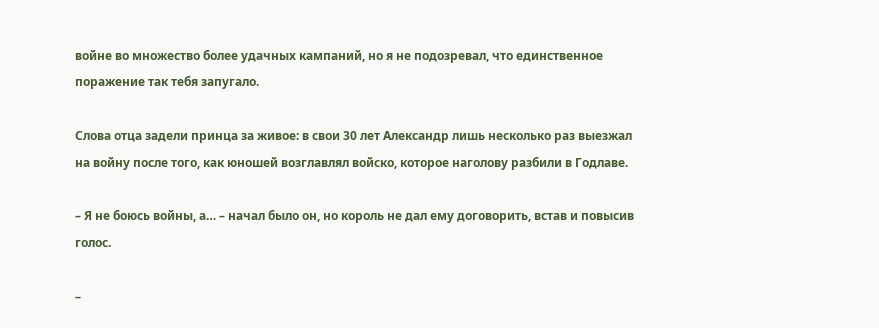войне во множество более удачных кампаний, но я не подозревал, что единственное поражение так тебя запугало.

Слова отца задели принца за живое: в свои 30 лет Александр лишь несколько раз выезжал на войну после того, как юношей возглавлял войско, которое наголову разбили в Годлаве.

– Я не боюсь войны, а… – начал было он, но король не дал ему договорить, встав и повысив голос.

–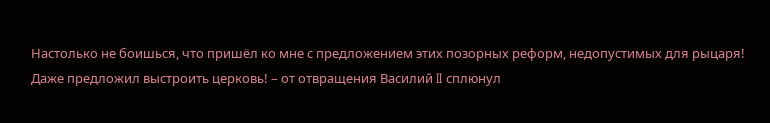Настолько не боишься, что пришёл ко мне с предложением этих позорных реформ, недопустимых для рыцаря!      Даже предложил выстроить церковь! – от отвращения Василий II сплюнул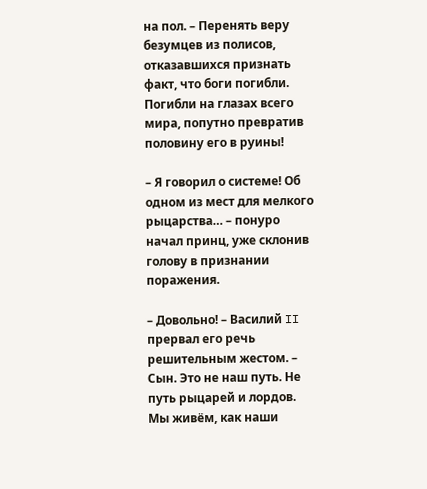на пол. – Перенять веру безумцев из полисов, отказавшихся признать факт, что боги погибли. Погибли на глазах всего мира, попутно превратив половину его в руины!

– Я говорил о системе! Об одном из мест для мелкого рыцарства… – понуро начал принц, уже склонив голову в признании поражения.

– Довольно! – Василий II прервал его речь решительным жестом. – Сын. Это не наш путь. Не путь рыцарей и лордов. Мы живём, как наши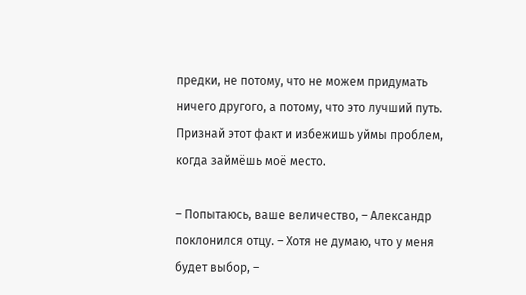предки, не потому, что не можем придумать ничего другого, а потому, что это лучший путь. Признай этот факт и избежишь уймы проблем, когда займёшь моё место.

– Попытаюсь, ваше величество, – Александр поклонился отцу. – Хотя не думаю, что у меня будет выбор, –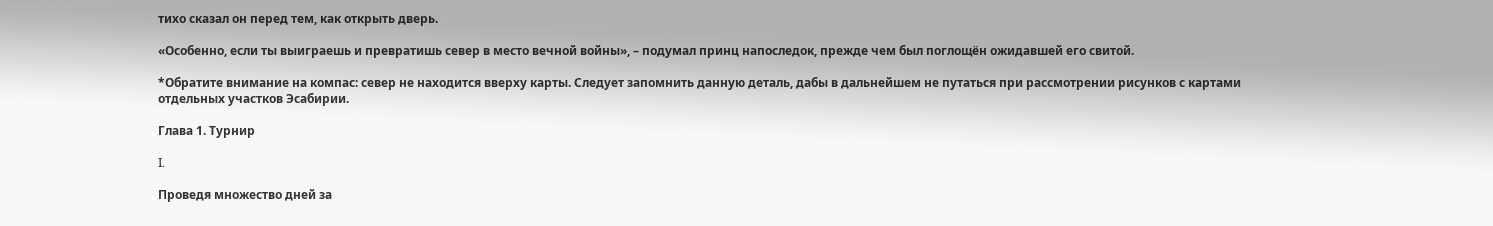тихо сказал он перед тем, как открыть дверь.

«Особенно, если ты выиграешь и превратишь север в место вечной войны», – подумал принц напоследок, прежде чем был поглощён ожидавшей его свитой.

*Обратите внимание на компас: север не находится вверху карты. Следует запомнить данную деталь, дабы в дальнейшем не путаться при рассмотрении рисунков с картами отдельных участков Эсабирии.

Глава 1. Турнир

I.

Проведя множество дней за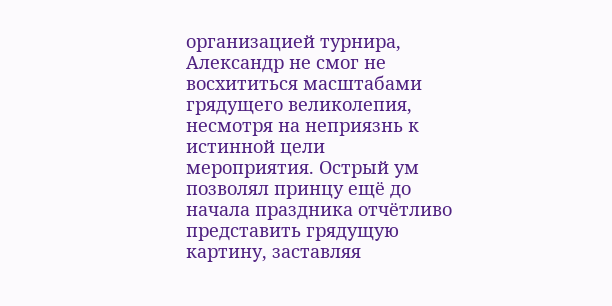организацией турнира, Александр не смог не восхититься масштабами грядущего великолепия, несмотря на неприязнь к истинной цели мероприятия. Острый ум позволял принцу ещё до начала праздника отчётливо представить грядущую картину, заставляя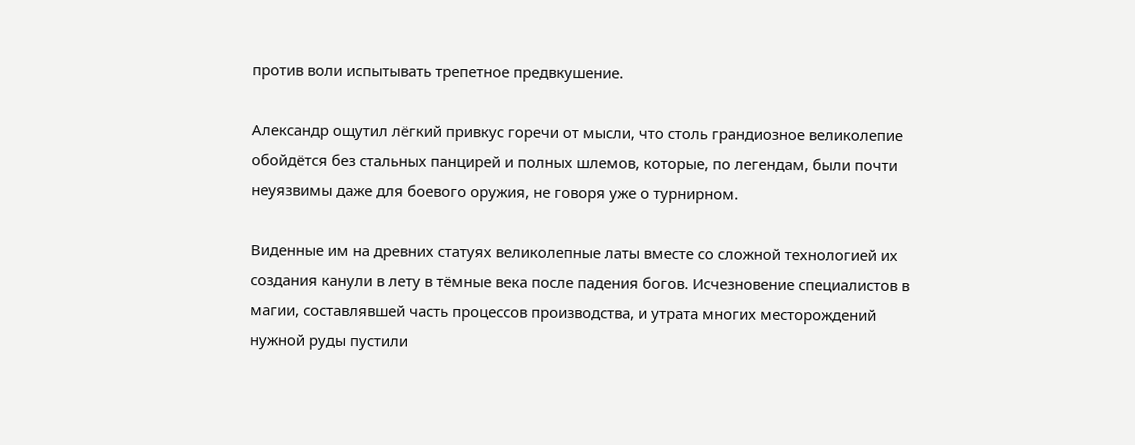против воли испытывать трепетное предвкушение.

Александр ощутил лёгкий привкус горечи от мысли, что столь грандиозное великолепие обойдётся без стальных панцирей и полных шлемов, которые, по легендам, были почти неуязвимы даже для боевого оружия, не говоря уже о турнирном.

Виденные им на древних статуях великолепные латы вместе со сложной технологией их создания канули в лету в тёмные века после падения богов. Исчезновение специалистов в магии, составлявшей часть процессов производства, и утрата многих месторождений нужной руды пустили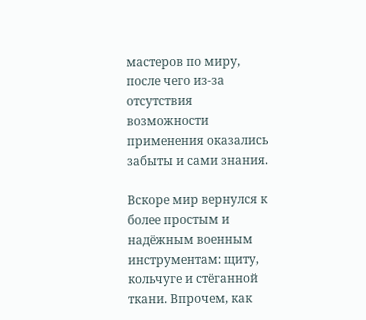мастеров по миру, после чего из-за отсутствия возможности применения оказались забыты и сами знания.

Вскоре мир вернулся к более простым и надёжным военным инструментам: щиту, кольчуге и стёганной ткани. Впрочем, как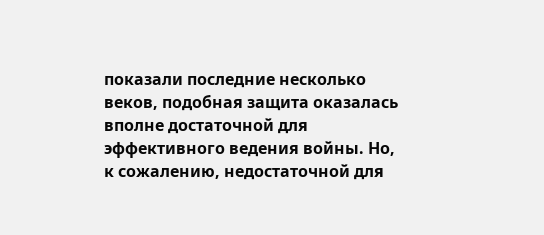показали последние несколько веков, подобная защита оказалась вполне достаточной для эффективного ведения войны. Но, к сожалению, недостаточной для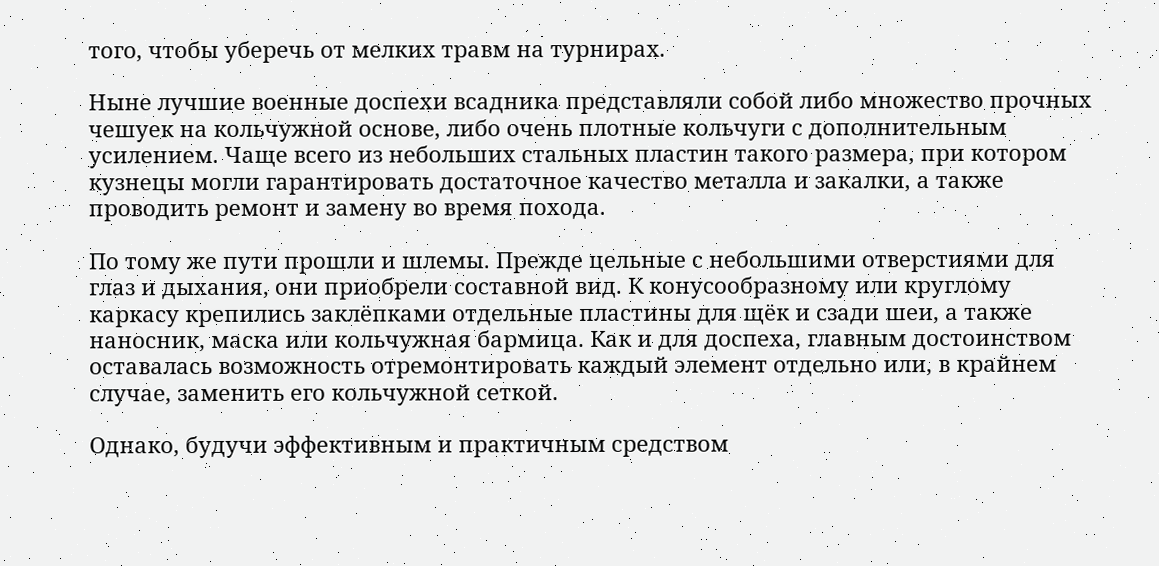того, чтобы уберечь от мелких травм на турнирах.

Ныне лучшие военные доспехи всадника представляли собой либо множество прочных чешуек на кольчужной основе, либо очень плотные кольчуги с дополнительным усилением. Чаще всего из небольших стальных пластин такого размера, при котором кузнецы могли гарантировать достаточное качество металла и закалки, а также проводить ремонт и замену во время похода.

По тому же пути прошли и шлемы. Прежде цельные с небольшими отверстиями для глаз и дыхания, они приобрели составной вид. К конусообразному или круглому каркасу крепились заклёпками отдельные пластины для щёк и сзади шеи, а также наносник, маска или кольчужная бармица. Как и для доспеха, главным достоинством оставалась возможность отремонтировать каждый элемент отдельно или, в крайнем случае, заменить его кольчужной сеткой.

Однако, будучи эффективным и практичным средством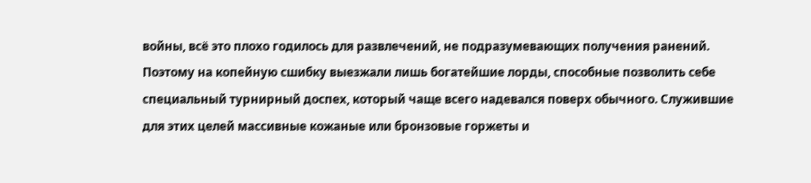войны, всё это плохо годилось для развлечений, не подразумевающих получения ранений. Поэтому на копейную сшибку выезжали лишь богатейшие лорды, способные позволить себе специальный турнирный доспех, который чаще всего надевался поверх обычного. Служившие для этих целей массивные кожаные или бронзовые горжеты и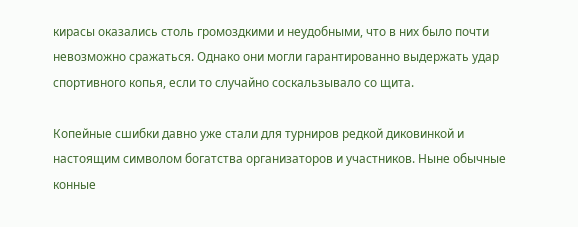кирасы оказались столь громоздкими и неудобными, что в них было почти невозможно сражаться. Однако они могли гарантированно выдержать удар спортивного копья, если то случайно соскальзывало со щита.

Копейные сшибки давно уже стали для турниров редкой диковинкой и настоящим символом богатства организаторов и участников. Ныне обычные конные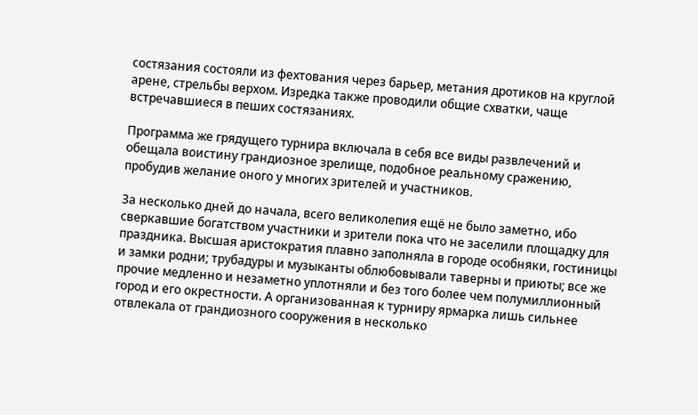состязания состояли из фехтования через барьер, метания дротиков на круглой арене, стрельбы верхом. Изредка также проводили общие схватки, чаще встречавшиеся в пеших состязаниях.

Программа же грядущего турнира включала в себя все виды развлечений и обещала воистину грандиозное зрелище, подобное реальному сражению, пробудив желание оного у многих зрителей и участников.

За несколько дней до начала, всего великолепия ещё не было заметно, ибо сверкавшие богатством участники и зрители пока что не заселили площадку для праздника. Высшая аристократия плавно заполняла в городе особняки, гостиницы и замки родни; трубадуры и музыканты облюбовывали таверны и приюты; все же прочие медленно и незаметно уплотняли и без того более чем полумиллионный город и его окрестности. А организованная к турниру ярмарка лишь сильнее отвлекала от грандиозного сооружения в несколько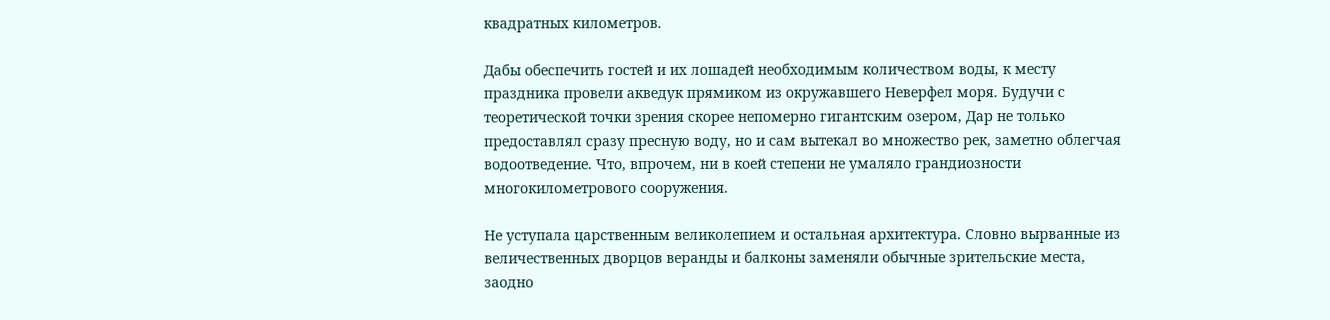квадратных километров.

Дабы обеспечить гостей и их лошадей необходимым количеством воды, к месту праздника провели акведук прямиком из окружавшего Неверфел моря. Будучи с теоретической точки зрения скорее непомерно гигантским озером, Дар не только предоставлял сразу пресную воду, но и сам вытекал во множество рек, заметно облегчая водоотведение. Что, впрочем, ни в коей степени не умаляло грандиозности многокилометрового сооружения.

Не уступала царственным великолепием и остальная архитектура. Словно вырванные из величественных дворцов веранды и балконы заменяли обычные зрительские места, заодно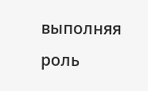выполняя роль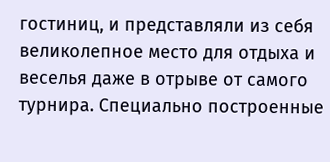гостиниц, и представляли из себя великолепное место для отдыха и веселья даже в отрыве от самого турнира. Специально построенные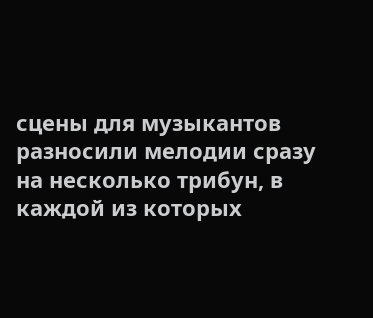сцены для музыкантов разносили мелодии сразу на несколько трибун, в каждой из которых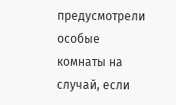предусмотрели особые комнаты на случай, если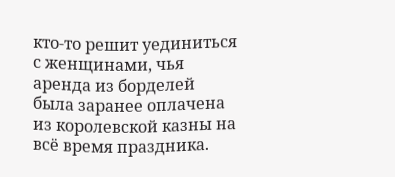кто-то решит уединиться с женщинами, чья аренда из борделей была заранее оплачена из королевской казны на всё время праздника.